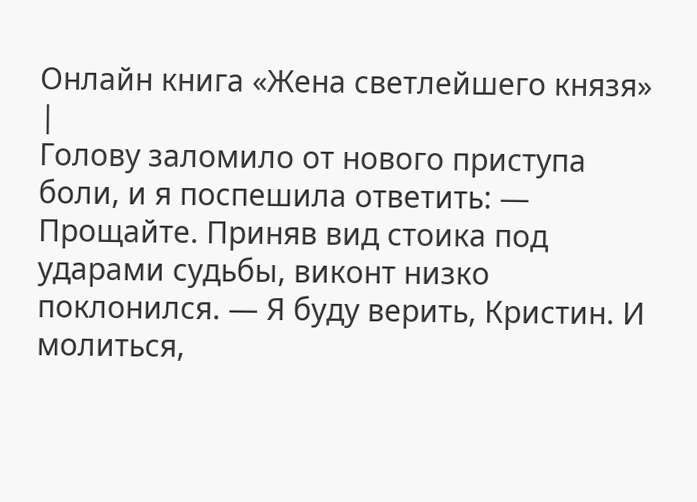Онлайн книга «Жена светлейшего князя»
|
Голову заломило от нового приступа боли, и я поспешила ответить: — Прощайте. Приняв вид стоика под ударами судьбы, виконт низко поклонился. — Я буду верить, Кристин. И молиться,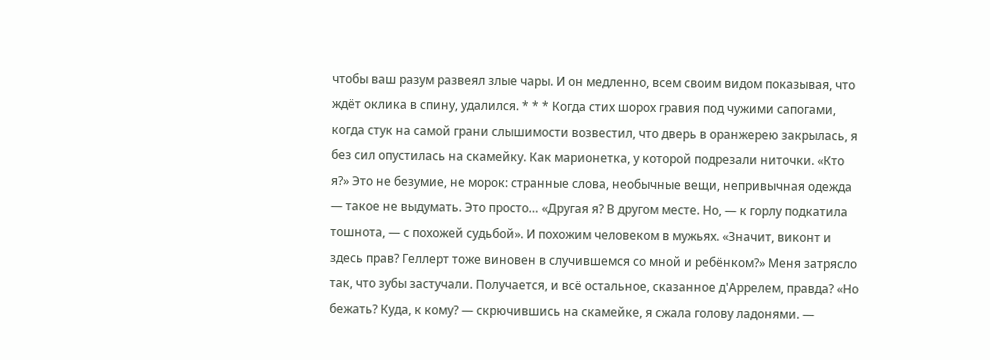чтобы ваш разум развеял злые чары. И он медленно, всем своим видом показывая, что ждёт оклика в спину, удалился. * * * Когда стих шорох гравия под чужими сапогами, когда стук на самой грани слышимости возвестил, что дверь в оранжерею закрылась, я без сил опустилась на скамейку. Как марионетка, у которой подрезали ниточки. «Кто я?» Это не безумие, не морок: странные слова, необычные вещи, непривычная одежда — такое не выдумать. Это просто… «Другая я? В другом месте. Но, — к горлу подкатила тошнота, — с похожей судьбой». И похожим человеком в мужьях. «Значит, виконт и здесь прав? Геллерт тоже виновен в случившемся со мной и ребёнком?» Меня затрясло так, что зубы застучали. Получается, и всё остальное, сказанное д'Аррелем, правда? «Но бежать? Куда, к кому? — скрючившись на скамейке, я сжала голову ладонями. —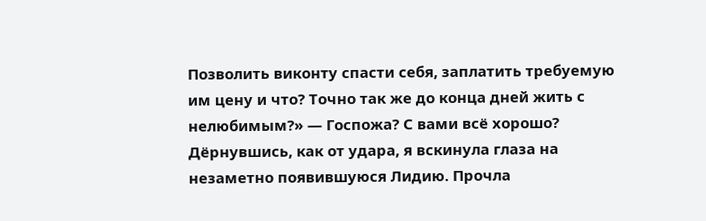Позволить виконту спасти себя, заплатить требуемую им цену и что? Точно так же до конца дней жить с нелюбимым?» — Госпожа? С вами всё хорошо? Дёрнувшись, как от удара, я вскинула глаза на незаметно появившуюся Лидию. Прочла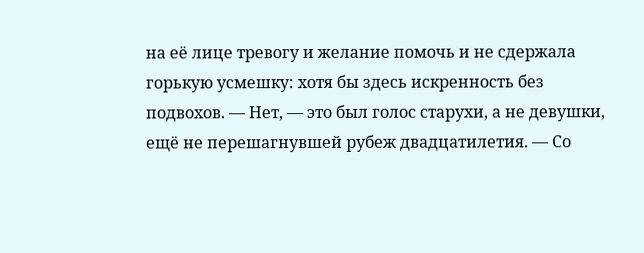на её лице тревогу и желание помочь и не сдержала горькую усмешку: хотя бы здесь искренность без подвохов. — Нет, — это был голос старухи, а не девушки, ещё не перешагнувшей рубеж двадцатилетия. — Со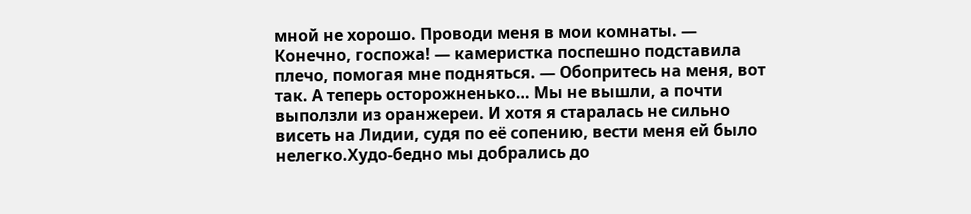мной не хорошо. Проводи меня в мои комнаты. — Конечно, госпожа! — камеристка поспешно подставила плечо, помогая мне подняться. — Обопритесь на меня, вот так. А теперь осторожненько… Мы не вышли, а почти выползли из оранжереи. И хотя я старалась не сильно висеть на Лидии, судя по её сопению, вести меня ей было нелегко.Худо-бедно мы добрались до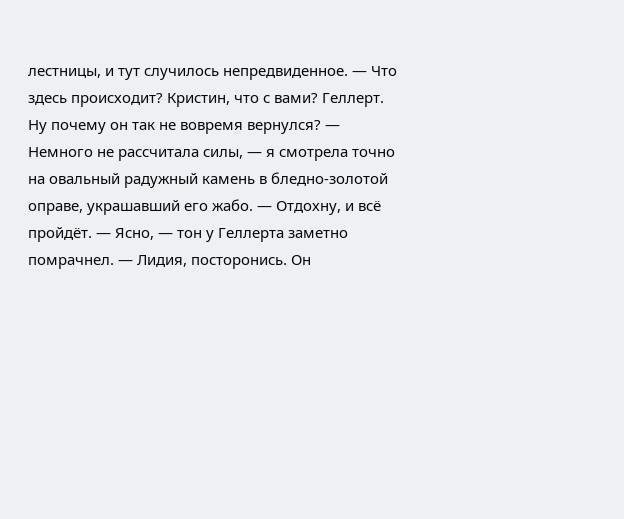лестницы, и тут случилось непредвиденное. — Что здесь происходит? Кристин, что с вами? Геллерт. Ну почему он так не вовремя вернулся? — Немного не рассчитала силы, — я смотрела точно на овальный радужный камень в бледно-золотой оправе, украшавший его жабо. — Отдохну, и всё пройдёт. — Ясно, — тон у Геллерта заметно помрачнел. — Лидия, посторонись. Он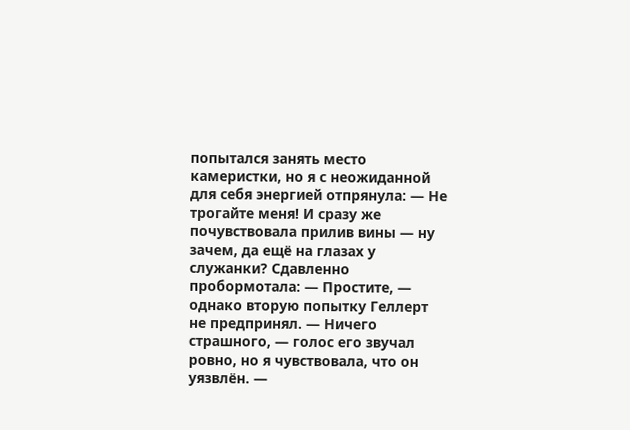попытался занять место камеристки, но я с неожиданной для себя энергией отпрянула: — Не трогайте меня! И сразу же почувствовала прилив вины — ну зачем, да ещё на глазах у служанки? Сдавленно пробормотала: — Простите, — однако вторую попытку Геллерт не предпринял. — Ничего страшного, — голос его звучал ровно, но я чувствовала, что он уязвлён. —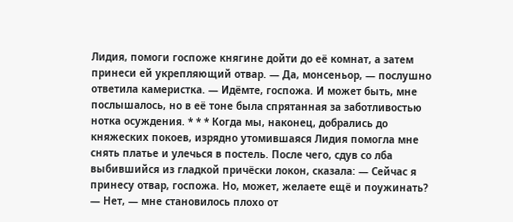Лидия, помоги госпоже княгине дойти до её комнат, а затем принеси ей укрепляющий отвар. — Да, монсеньор, — послушно ответила камеристка. — Идёмте, госпожа. И может быть, мне послышалось, но в её тоне была спрятанная за заботливостью нотка осуждения. * * * Когда мы, наконец, добрались до княжеских покоев, изрядно утомившаяся Лидия помогла мне снять платье и улечься в постель. После чего, сдув со лба выбившийся из гладкой причёски локон, сказала: — Сейчас я принесу отвар, госпожа. Но, может, желаете ещё и поужинать? — Нет, — мне становилось плохо от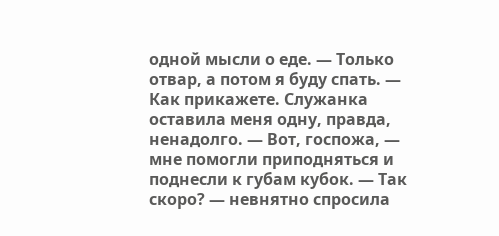одной мысли о еде. — Только отвар, а потом я буду спать. — Как прикажете. Служанка оставила меня одну, правда, ненадолго. — Вот, госпожа, — мне помогли приподняться и поднесли к губам кубок. — Так скоро? — невнятно спросила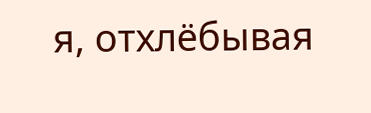я, отхлёбывая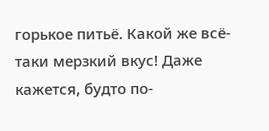горькое питьё. Какой же всё-таки мерзкий вкус! Даже кажется, будто по-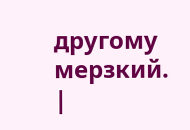другому мерзкий. |